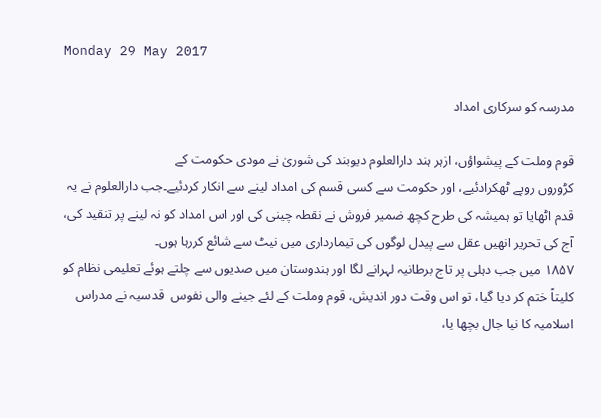Monday 29 May 2017

مدرسہ کو سرکاری امداد

قوم وملت کے پیشواؤں، ازہر ہند دارالعلوم دیوبند کی شوریٰ نے مودی حکومت کے
کڑوروں روپے ٹھکرادئیے، اور حکومت سے کسی قسم کی امداد لینے سے انکار کردئیے۔جب دارالعلوم نے یہ قدم اٹھایا تو ہمیشہ کی طرح کچھ ضمیر فروش نے نقطہ چینی کی اور اس امداد کو نہ لینے پر تنقید کی، آج کی تحریر انھیں عقل سے پیدل لوگوں کی تیمارداری میں نیٹ سے شائع کررہا ہوں۔
۱۸۵۷ میں جب دہلی پر تاج برطانیہ لہرانے لگا اور ہندوستان میں صدیوں سے چلتے ہوئے تعلیمی نظام کو کلیتاً ختم کر دیا گیا، تو اس وقت دور اندیش، قوم وملت کے لئے جینے والی نفوس  قدسیہ نے مدراس اسلامیہ کا نیا جال بچھا یا،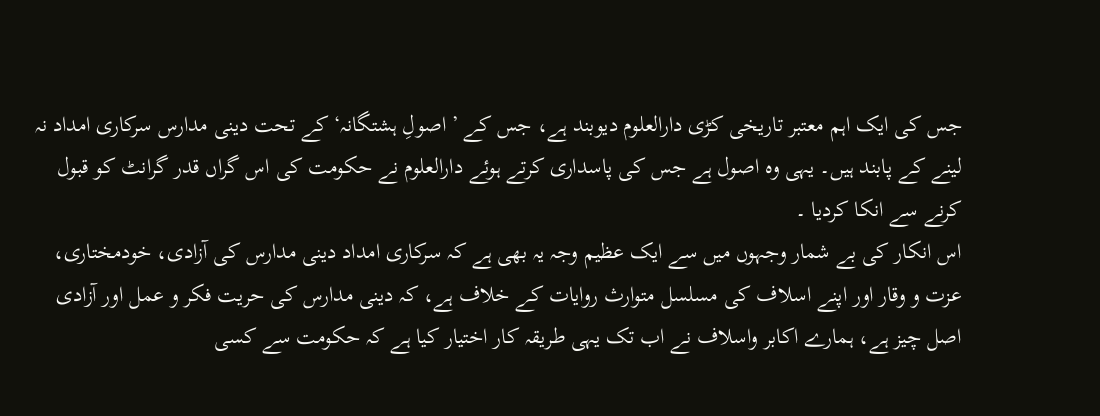جس کی ایک اہم معتبر تاریخی کڑی دارالعلوم دیوبند ہے، جس کے ’اصولِ ہشتگانہ‘ کے تحت دینی مدارس سرکاری امداد نہ لینے کے پابند ہیں۔ یہی وہ اصول ہے جس کی پاسداری کرتے ہوئے دارالعلوم نے حکومت کی اس گراں قدر گرانٹ کو قبول کرنے سے انکا کردیا ۔
اس انکار کی بے شمار وجہوں میں سے ایک عظیم وجہ یہ بھی ہے کہ سرکاری امداد دینی مدارس کی آزادی، خودمختاری، عزت و وقار اور اپنے اسلاف کی مسلسل متوارث روایات کے خلاف ہے، کہ دینی مدارس کی حریت فکر و عمل اور آزادی اصل چیز ہے، ہمارے اکابر واسلاف نے اب تک یہی طریقہ کار اختیار کیا ہے کہ حکومت سے کسی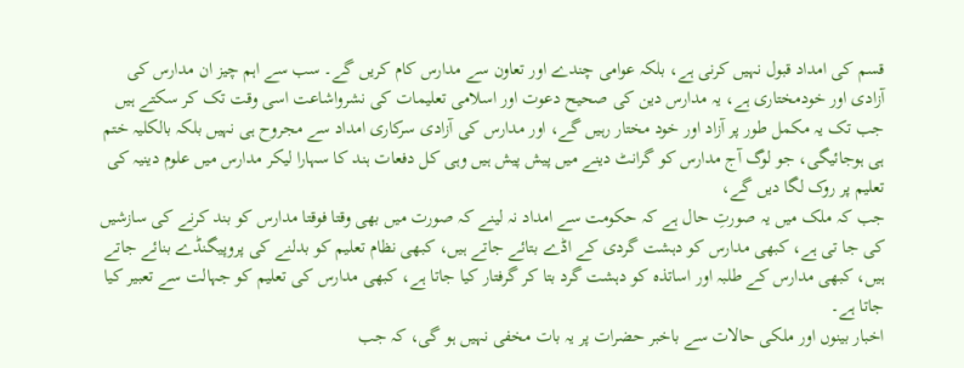قسم کی امداد قبول نہیں کرنی ہے، بلکہ عوامی چندے اور تعاون سے مدارس کام کریں گے۔ سب سے اہم چیز ان مدارس کی آزادی اور خودمختاری ہے، یہ مدارس دین کی صحیح دعوت اور اسلامی تعلیمات کی نشرواشاعت اسی وقت تک کر سکتے ہیں جب تک یہ مکمل طور پر آزاد اور خود مختار رہیں گے، اور مدارس کی آزادی سرکاری امداد سے مجروح ہی نہیں بلکہ بالکلیہ ختم ہی ہوجائیگی، جو لوگ آج مدارس کو گرانٹ دینے میں پیش پیش ہیں وہی کل دفعات ہند کا سہارا لیکر مدارس میں علوم دینیہ کی تعلیم پر روک لگا دیں گے،
جب کہ ملک میں یہ صورتِ حال ہے کہ حکومت سے امداد نہ لینے کہ صورت میں بھی وقتا فوقتا مدارس کو بند کرنے کی سازشیں کی جا تی ہے، کبھی مدارس کو دہشت گردی کے اڈے بتائے جاتے ہیں، کبھی نظام تعلیم کو بدلنے کی پروپیگنڈے بنائے جاتے ہیں، کبھی مدارس کے طلبہ اور اساتذہ کو دہشت گرد بتا کر گرفتار کیا جاتا ہے، کبھی مدارس کی تعلیم کو جہالت سے تعبیر کیا جاتا ہے۔
اخبار بینوں اور ملکی حالات سے باخبر حضرات پر یہ بات مخفی نہیں ہو گی، کہ جب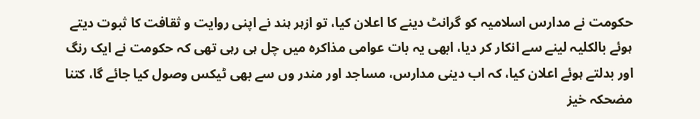حکومت نے مدارس اسلامیہ کو گرانٹ دینے کا اعلان کیا، تو ازہر ہند نے اپنی روایت و ثقافت کا ثبوت دیتے ہوئے بالکلیہ لینے سے انکار کر دیا، ابھی یہ بات عوامی مذاکرہ میں چل ہی رہی تھی کہ حکومت نے ایک رنگ اور بدلتے ہوئے اعلان کیا، کہ اب دینی مدارس، مساجد اور مندر وں سے بھی ٹیکس وصول کیا جائے گا، کتنا مضحکہ خیز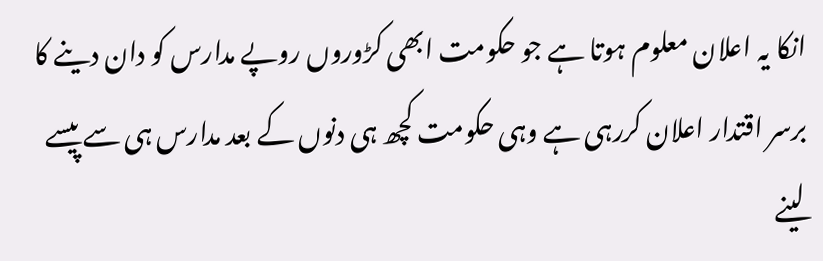انکا یہ اعلان معلوم ہوتا ہے جو حکومت ابھی کڑوروں روپے مدارس کو دان دینے کا برسر اقتدار اعلان کررہی ہے وہی حکومت کچھ ہی دنوں کے بعد مدارس ہی سے پیسے لینے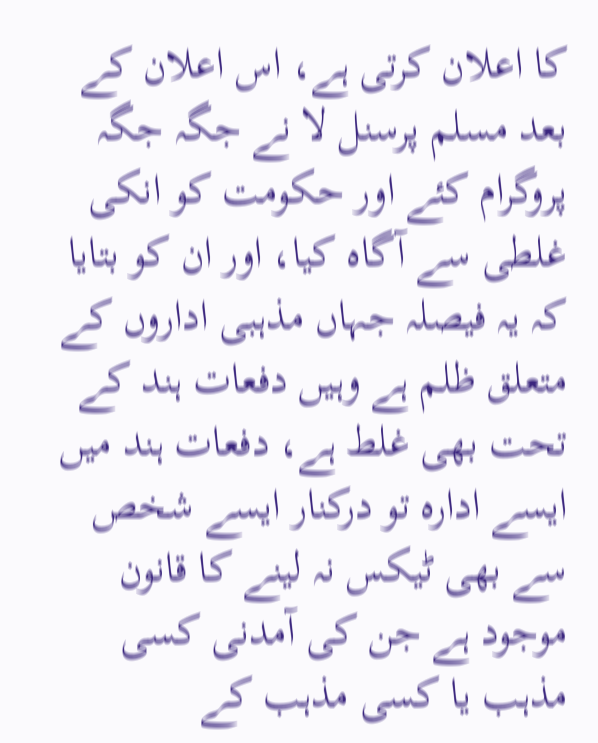کا اعلان کرتی ہے، اس اعلان کے بعد مسلم پرسنل لا نے جگہ جگہ پروگرام کئے اور حکومت کو انکی غلطی سے آگاہ کیا، اور ان کو بتایا کہ یہ فیصلہ جہاں مذہبی اداروں کے متعلق ظلم ہے وہیں دفعات ہند کے تحت بھی غلط ہے، دفعات ہند میں ایسے ادارہ تو درکنار ایسے شخص سے بھی ٹیکس نہ لینے کا قانون موجود ہے جن کی آمدنی کسی مذہب یا کسی مذہب کے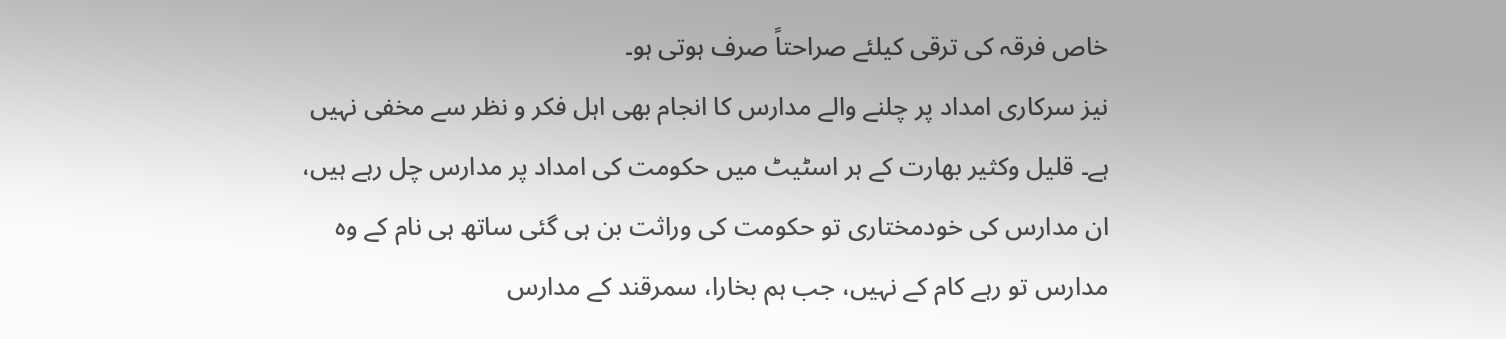خاص فرقہ کی ترقی کیلئے صراحتاً صرف ہوتی ہو۔
نیز سرکاری امداد پر چلنے والے مدارس کا انجام بھی اہل فکر و نظر سے مخفی نہیں ہے۔ قلیل وکثیر بھارت کے ہر اسٹیٹ میں حکومت کی امداد پر مدارس چل رہے ہیں، ان مدارس کی خودمختاری تو حکومت کی وراثت بن ہی گئی ساتھ ہی نام کے وہ مدارس تو رہے کام کے نہیں، جب ہم بخارا، سمرقند کے مدارس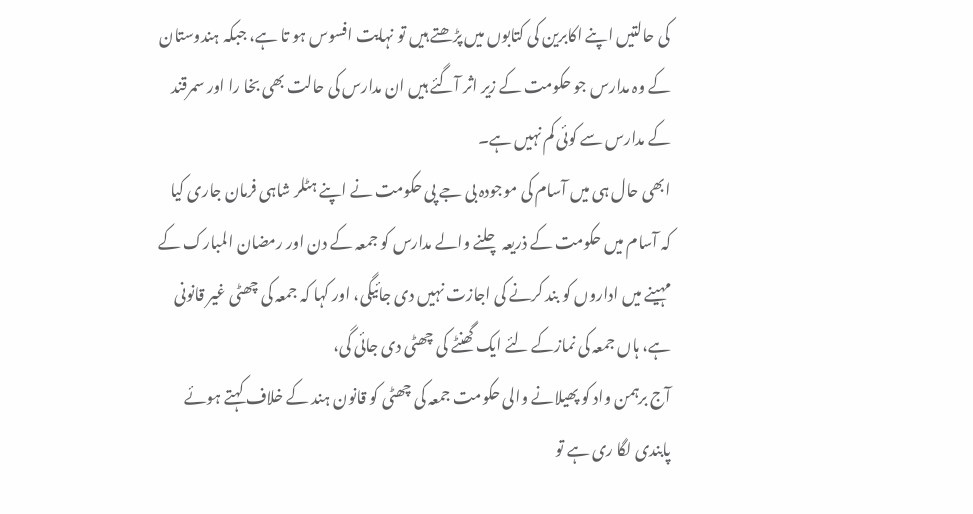کی حالتیں اپنے اکابرین کی کتابوں میں پڑھتے ہیں تو نہایت افسوس ہو تا ہے، جبکہ ہندوستان کے وہ مدارس جو حکومت کے زیر اثر آگئے ہیں ان مدارس کی حالت بھی بخا را اور سمرقند کے مدارس سے کوئی کم نہیں ہے۔
ابھی حال ہی میں آسام کی موجودہ بی جے پی حکومت نے اپنے ہٹلر شاہی فرمان جاری کیا کہ آسام میں حکومت کے ذریعہ چلنے والے مدارس کو جمعہ کے دن اور رمضان المبارک کے مہینے میں اداروں کو بند کرنے کی اجازت نہیں دی جائیگی، اور کہا کہ جمعہ کی چھٹی غیر قانونی ہے، ہاں جمعہ کی نمازکے لئے ایک گھنٹے کی چھٹی دی جائی گی،
آج برہمن واد کو پھیلانے والی حکومت جمعہ کی چھٹی کو قانون ہند کے خلاف کہتے ہوئے پابندی لگا ری ہے تو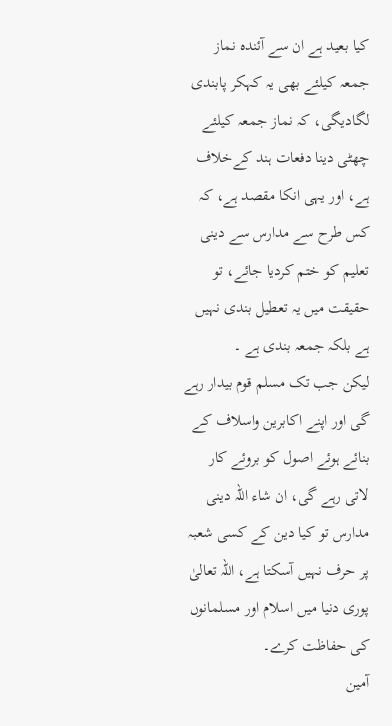کیا بعید ہے ان سے آئندہ نماز جمعہ کیلئے بھی یہ کہکر پابندی لگادیگی، کہ نماز جمعہ کیلئے چھٹی دینا دفعات ہند کےخلاف ہے، اور یہی انکا مقصد ہے، کہ کس طرح سے مدارس سے دینی تعلیم کو ختم کردیا جائے، تو حقیقت میں یہ تعطیل بندی نہیں ہے بلکہ جمعہ بندی ہے ۔
لیکن جب تک مسلم قوم بیدار رہے گی اور اپنے اکابرین واسلاف کے بنائے ہوئے اصول کو بروئے کار لاتی رہے گی، ان شاء اللہ دینی مدارس تو کیا دین کے کسی شعبہ پر حرف نہیں آسکتا ہے، اللہ تعالیٰ پوری دنیا میں اسلام اور مسلمانوں کی حفاظت کرے۔
آمین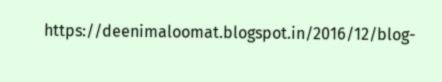https://deenimaloomat.blogspot.in/2016/12/blog-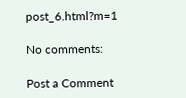post_6.html?m=1

No comments:

Post a Comment